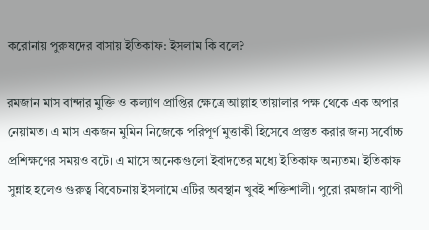করোনায় পুরুষদের বাসায় ইতিকাফ: ইসলাম কি বলে?

রমজান মাস বান্দার মুক্তি ও কল্যাণ প্রাপ্তির ক্ষেত্রে আল্লাহ তায়ালার পক্ষ থেকে এক অপার নেয়ামত। এ মাস একজন মুমিন নিজেকে পরিপূর্ণ মুত্তাকী হিসেবে প্রস্তুত করার জন্য সর্বোচ্চ প্রশিক্ষণের সময়ও বটে। এ মাসে অনেকগুলো ইবাদতের মধ্যে ইতিকাফ অন্যতম। ইতিকাফ সুন্নাহ হলেও গুরুত্ব বিবেচনায় ইসলামে এটির অবস্থান খুবই শক্তিশালী। পুরো রমজান ব্যাপী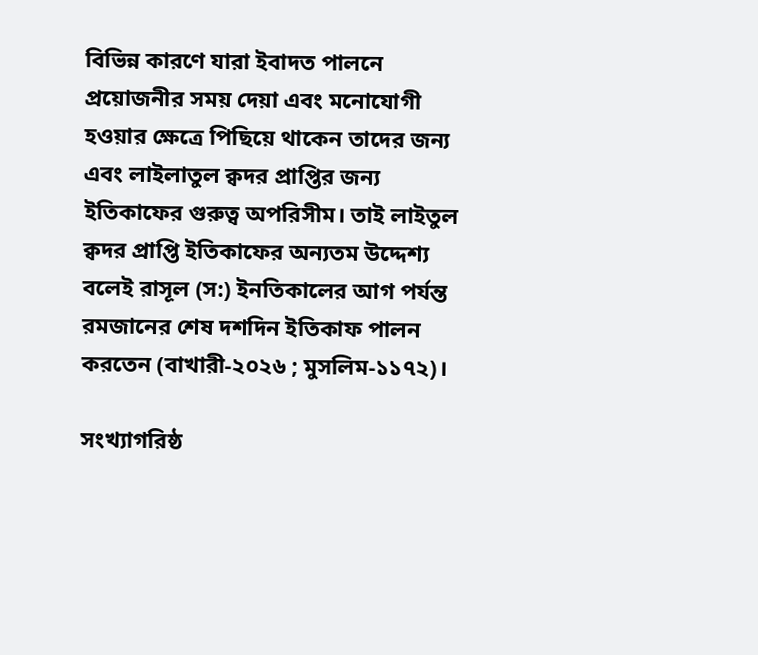বিভিন্ন কারণে যারা ইবাদত পালনে প্রয়োজনীর সময় দেয়া এবং মনোযোগী হওয়ার ক্ষেত্রে পিছিয়ে থাকেন তাদের জন্য এবং লাইলাতুল ক্বদর প্রাপ্তির জন্য ইতিকাফের গুরুত্ব অপরিসীম। তাই লাইতুল ক্বদর প্রাপ্তি ইতিকাফের অন্যতম উদ্দেশ্য বলেই রাসূল (স:) ইনতিকালের আগ পর্যন্ত রমজানের শেষ দশদিন ইতিকাফ পালন করতেন (বাখারী-২০২৬ ; মুসলিম-১১৭২)।

সংখ্যাগরিষ্ঠ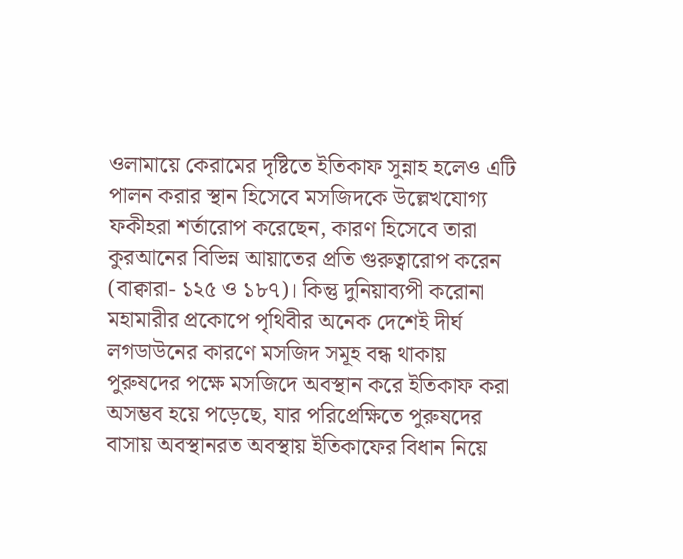ওলামায়ে কেরামের দৃষ্টিতে ইতিকাফ সুন্নাহ হলেও এটি পালন করার স্থান হিসেবে মসজিদকে উল্লেখযোগ্য ফকীহরা শর্তারোপ করেছেন, কারণ হিসেবে তারা কুরআনের বিভিন্ন আয়াতের প্রতি গুরুত্বারোপ করেন (বাক্বারা- ১২৫ ও ১৮৭)। কিন্তু দুনিয়াব্যপী করোনা মহামারীর প্রকোপে পৃথিবীর অনেক দেশেই দীর্ঘ লগডাউনের কারণে মসজিদ সমূহ বন্ধ থাকায় পুরুষদের পক্ষে মসজিদে অবস্থান করে ইতিকাফ করা অসম্ভব হয়ে পড়েছে, যার পরিপ্রেক্ষিতে পুরুষদের বাসায় অবস্থানরত অবস্থায় ইতিকাফের বিধান নিয়ে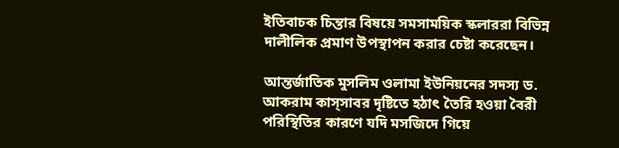ইতিবাচক চিন্তার বিষয়ে সমসাময়িক স্কলাররা বিভিন্ন দালীলিক প্রমাণ উপস্থাপন করার চেষ্টা করেছেন।

আন্তর্জাতিক মুসলিম ওলামা ইউনিয়নের সদস্য ড. আকরাম কাস্সাবর দৃষ্টিতে হঠাৎ তৈরি হওয়া বৈরী পরিস্থিতির কারণে যদি মসজিদে গিয়ে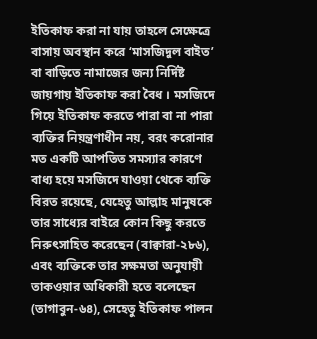ইতিকাফ করা না যায় তাহলে সেক্ষেত্রে বাসায় অবস্থান করে ‘মাসজিদুল বাইত’ বা বাড়িতে নামাজের জন্য নির্দিষ্ট জায়গায় ইতিকাফ করা বৈধ । মসজিদে গিয়ে ইতিকাফ করতে পারা বা না পারা ব্যক্তির নিয়ন্ত্রণাধীন নয়, বরং করোনার মত একটি আপতিত সমস্যার কারণে বাধ্য হয়ে মসজিদে যাওয়া থেকে ব্যক্তি বিরত রয়েছে, যেহেতু আল্লাহ মানুষকে তার সাধ্যের বাইরে কোন কিছু করতে নিরুৎসাহিত করেছেন (বাক্বারা-২৮৬), এবং ব্যক্তিকে তার সক্ষমতা অনুযায়ী তাকওয়ার অধিকারী হতে বলেছেন (তাগাবুন-৬৪), সেহেতু ইতিকাফ পালন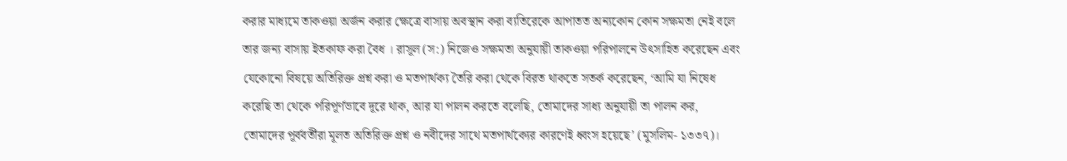করার মাধ্যমে তাকওয়া অর্জন করার ক্ষেত্রে বাসায় অবস্থান করা ব্যতিরেকে আপাতত অন্যকোন কোন সক্ষমতা নেই বলে তার জন্য বাসায় ইতকাফ করা বৈধ । রাসূল (স:) নিজেও সক্ষমতা অনুযায়ী তাকওয়া পরিপালনে উৎসাহিত করেছেন এবং যেকোনো বিষয়ে অতিরিক্ত প্রশ্ন করা ও মতপার্থক্য তৈরি করা থেকে বিরত থাকতে সতর্ক করেছেন, ‘আমি যা নিষেধ করেছি তা থেকে পরিপূর্ণভাবে দূরে থাক, আর যা পালন করতে বলেছি, তোমাদের সাধ্য অনুযায়ী তা পালন কর, তোমাদের পূর্ববর্তীরা মূলত অতিরিক্ত প্রশ্ন ও নবীদের সাথে মতপার্থক্যের কারণেই ধ্বংস হয়েছে’ (মুসলিম- ১৩৩৭)।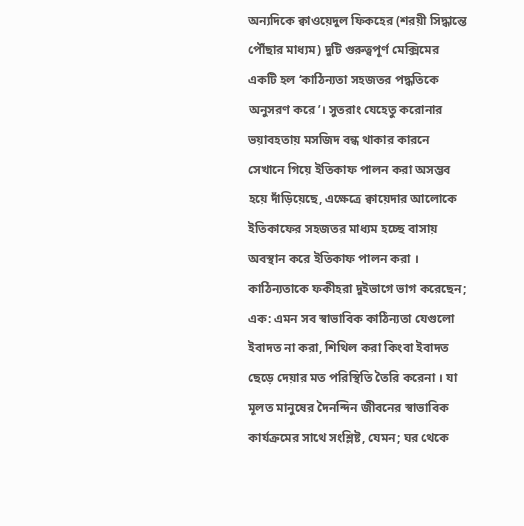অন্যদিকে ক্বাওয়েদুল ফিকহের (শরয়ী সিদ্ধান্তে পৌঁছার মাধ্যম) দুটি গুরুত্বপূর্ণ মেক্সিমের একটি হল ‘কাঠিন্যতা সহজতর পদ্ধতিকে অনুসরণ করে’। সুতরাং যেহেতু করোনার ভয়াবহতায় মসজিদ বন্ধ থাকার কারনে সেখানে গিয়ে ইতিকাফ পালন করা অসম্ভব হয়ে দাঁড়িয়েছে, এক্ষেত্রে ক্বায়েদার আলোকে ইতিকাফের সহজতর মাধ্যম হচ্ছে বাসায় অবস্থান করে ইতিকাফ পালন করা । কাঠিন্যতাকে ফকীহরা দুইভাগে ভাগ করেছেন; এক: এমন সব স্বাভাবিক কাঠিন্যতা যেগুলো ইবাদত না করা, শিথিল করা কিংবা ইবাদত ছেড়ে দেয়ার মত পরিস্থিতি তৈরি করেনা । যা মূলত মানুষের দৈনন্দিন জীবনের স্বাভাবিক কার্যক্রমের সাথে সংশ্লিষ্ট, যেমন; ঘর থেকে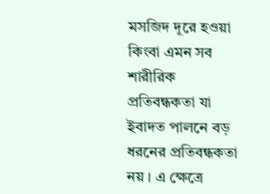মসজিদ দূরে হওয়া কিংবা এমন সব শারীরিক প্রতিবন্ধকতা যা ইবাদত পালনে বড় ধরনের প্রতিবন্ধকতা নয় । এ ক্ষেত্রে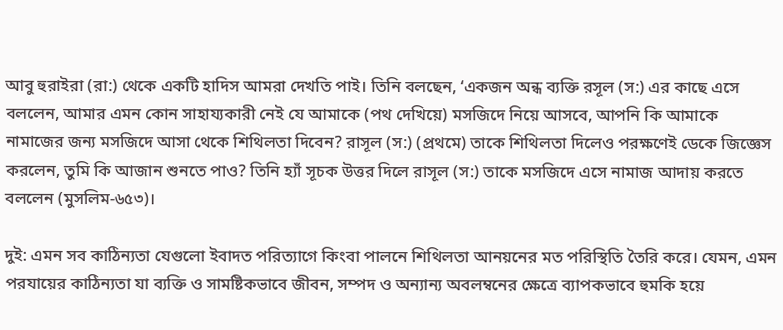আবু হুরাইরা (রা:) থেকে একটি হাদিস আমরা দেখতি পাই। তিনি বলছেন, ‘একজন অন্ধ ব্যক্তি রসূল (স:) এর কাছে এসে বললেন, আমার এমন কোন সাহায্যকারী নেই যে আমাকে (পথ দেখিয়ে) মসজিদে নিয়ে আসবে, আপনি কি আমাকে নামাজের জন্য মসজিদে আসা থেকে শিথিলতা দিবেন? রাসূল (স:) (প্রথমে) তাকে শিথিলতা দিলেও পরক্ষণেই ডেকে জিজ্ঞেস করলেন, তুমি কি আজান শুনতে পাও? তিনি হ্যাঁ সূচক উত্তর দিলে রাসূল (স:) তাকে মসজিদে এসে নামাজ আদায় করতে বললেন (মুসলিম-৬৫৩)।

দুই: এমন সব কাঠিন্যতা যেগুলো ইবাদত পরিত্যাগে কিংবা পালনে শিথিলতা আনয়নের মত পরিস্থিতি তৈরি করে। যেমন, এমন পরযায়ের কাঠিন্যতা যা ব্যক্তি ও সামষ্টিকভাবে জীবন, সম্পদ ও অন্যান্য অবলম্বনের ক্ষেত্রে ব্যাপকভাবে হুমকি হয়ে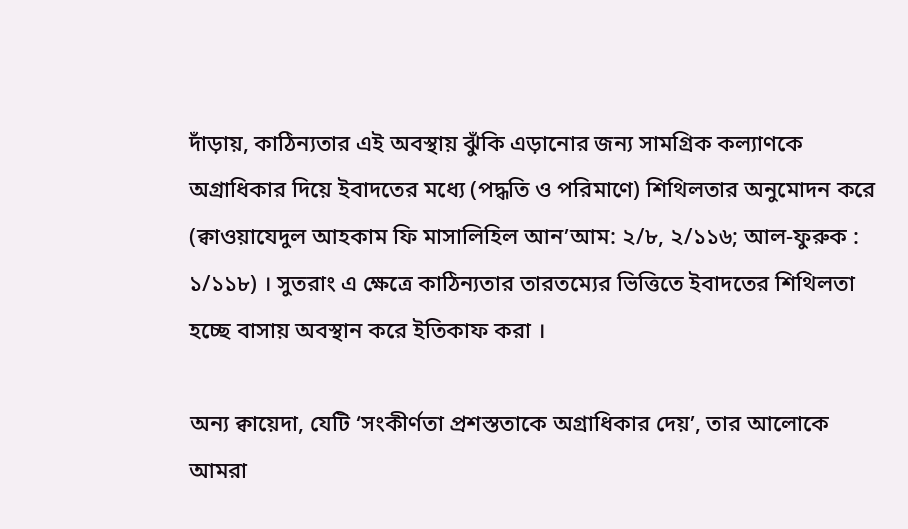দাঁড়ায়, কাঠিন্যতার এই অবস্থায় ঝুঁকি এড়ানোর জন্য সামগ্রিক কল্যাণকে অগ্রাধিকার দিয়ে ইবাদতের মধ্যে (পদ্ধতি ও পরিমাণে) শিথিলতার অনুমোদন করে (ক্বাওয়াযেদুল আহকাম ফি মাসালিহিল আন’আম: ২/৮, ২/১১৬; আল-ফুরুক : ১/১১৮) । সুতরাং এ ক্ষেত্রে কাঠিন্যতার তারতম্যের ভিত্তিতে ইবাদতের শিথিলতা হচ্ছে বাসায় অবস্থান করে ইতিকাফ করা ।

অন্য ক্বায়েদা, যেটি ‘সংকীর্ণতা প্রশস্ততাকে অগ্রাধিকার দেয়’, তার আলোকে আমরা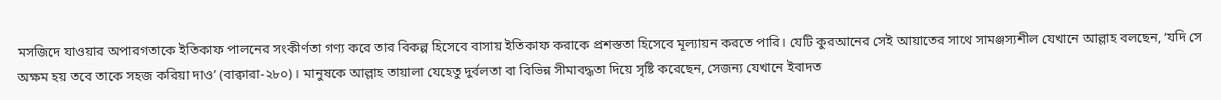মসজিদে যাওয়ার অপারগতাকে ইতিকাফ পালনের সংকীর্ণতা গণ্য করে তার বিকল্প হিসেবে বাসায় ইতিকাফ করাকে প্রশস্ততা হিসেবে মূল্যায়ন করতে পারি। যেটি কুরআনের সেই আয়াতের সাথে সামঞ্জস্যশীল যেখানে আল্লাহ বলছেন, ‘যদি সে অক্ষম হয় তবে তাকে সহজ করিয়া দাও’ (বাক্বারা-২৮০)। মানুষকে আল্লাহ তায়ালা যেহেতু দুর্বলতা বা বিভিন্ন সীমাবদ্ধতা দিয়ে সৃষ্টি করেছেন, সেজন্য যেখানে ইবাদত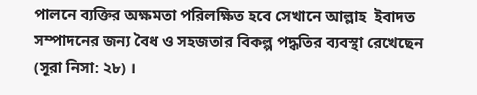পালনে ব্যক্তির অক্ষমতা পরিলক্ষিত হবে সেখানে আল্লাহ  ইবাদত সম্পাদনের জন্য বৈধ ও সহজতার বিকল্প পদ্ধতির ব্যবস্থা রেখেছেন (সূরা নিসা: ২৮) ।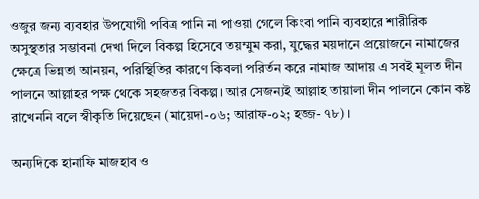ওজুর জন্য ব্যবহার উপযোগী পবিত্র পানি না পাওয়া গেলে কিংবা পানি ব্যবহারে শারীরিক অসুস্থতার সম্ভাবনা দেখা দিলে বিকল্প হিসেবে তয়ম্মুম করা, যুদ্ধের ময়দানে প্রয়োজনে নামাজের ক্ষেত্রে ভিন্নতা আনয়ন, পরিস্থিতির কারণে কিবলা পরির্তন করে নামাজ আদায় এ সবই মূলত দীন পালনে আল্লাহর পক্ষ থেকে সহজতর বিকল্প। আর সেজন্যই আল্লাহ তায়ালা দীন পালনে কোন কষ্ট রাখেননি বলে স্বীকৃতি দিয়েছেন (মায়েদা-০৬; আরাফ-০২; হজ্জ- ৭৮) ।

অন্যদিকে হানাফি মাজহাব ও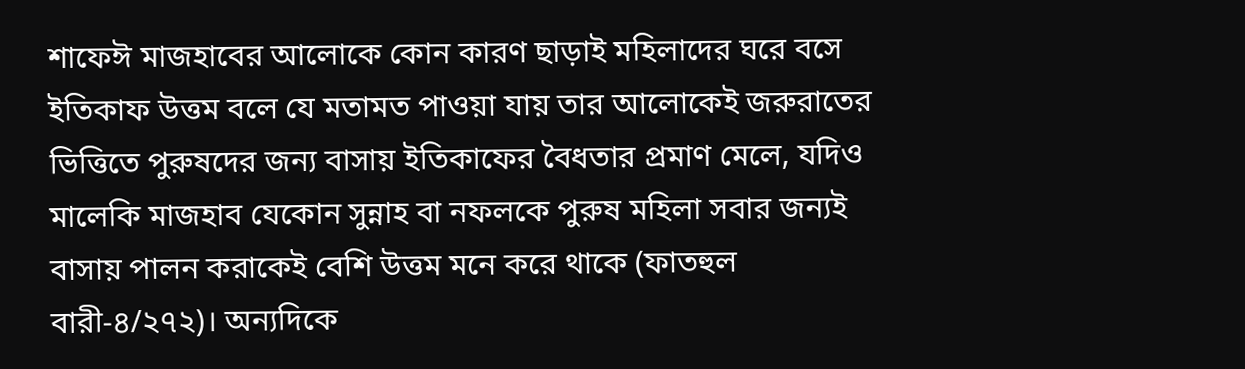শাফেঈ মাজহাবের আলোকে কোন কারণ ছাড়াই মহিলাদের ঘরে বসে ইতিকাফ উত্তম বলে যে মতামত পাওয়া যায় তার আলোকেই জরুরাতের ভিত্তিতে পুরুষদের জন্য বাসায় ইতিকাফের বৈধতার প্রমাণ মেলে, যদিও মালেকি মাজহাব যেকোন সুন্নাহ বা নফলকে পুরুষ মহিলা সবার জন্যই বাসায় পালন করাকেই বেশি উত্তম মনে করে থাকে (ফাতহুল বারী-৪/২৭২)। অন্যদিকে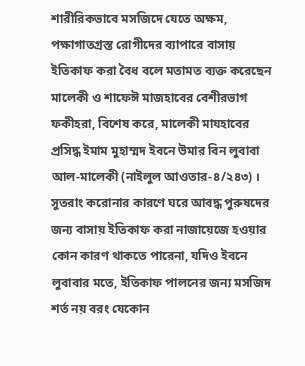শারীরিকভাবে মসজিদে যেতে অক্ষম, পক্ষাগাতগ্রস্ত রোগীদের ব্যাপারে বাসায় ইতিকাফ করা বৈধ বলে মতামত ব্যক্ত করেছেন মালেকী ও শাফেঈ মাজহাবের বেশীরভাগ ফকীহরা, বিশেষ করে, মালেকী মাযহাবের প্রসিদ্ধ ইমাম মুহাম্মদ ইবনে উমার বিন লুবাবা আল-মালেকী (নাইলুল আওতার-৪/২৪৩) । সুতরাং করোনার কারণে ঘরে আবদ্ধ পুরুষদের জন্য বাসায় ইতিকাফ করা নাজায়েজে হওয়ার কোন কারণ থাকতে পারেনা, যদিও ইবনে লুবাবার মতে, ইতিকাফ পালনের জন্য মসজিদ শর্ত নয় বরং যেকোন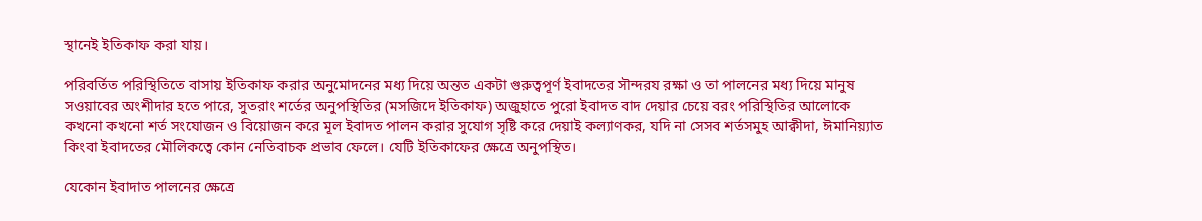স্থানেই ইতিকাফ করা যায়।

পরিবর্তিত পরিস্থিতিতে বাসায় ইতিকাফ করার অনুমোদনের মধ্য দিয়ে অন্তত একটা গুরুত্বপূর্ণ ইবাদতের সৗন্দরয রক্ষা ও তা পালনের মধ্য দিয়ে মানুষ সওয়াবের অংশীদার হতে পারে, সুতরাং শর্তের অনুপস্থিতির (মসজিদে ইতিকাফ) অজুহাতে পুরো ইবাদত বাদ দেয়ার চেয়ে বরং পরিস্থিতির আলোকে কখনো কখনো শর্ত সংযোজন ও বিয়োজন করে মূল ইবাদত পালন করার সুযোগ সৃষ্টি করে দেয়াই কল্যাণকর, যদি না সেসব শর্তসমুহ আক্বীদা, ঈমানিয়্যাত কিংবা ইবাদতের মৌলিকত্বে কোন নেতিবাচক প্রভাব ফেলে। যেটি ইতিকাফের ক্ষেত্রে অনুপস্থিত।

যেকোন ইবাদাত পালনের ক্ষেত্রে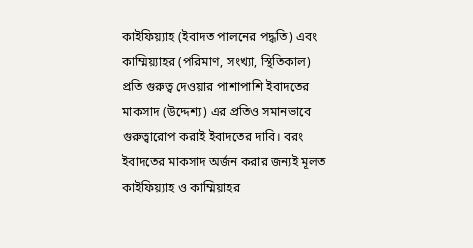কাইফিয়্যাহ (ইবাদত পালনের পদ্ধতি) এবং কাম্মিয়্যাহর (পরিমাণ, সংখ্যা, স্থিতিকাল) প্রতি গুরুত্ব দেওয়ার পাশাপাশি ইবাদতের মাকসাদ (উদ্দেশ্য) এর প্রতিও সমানভাবে গুরুত্বারোপ করাই ইবাদতের দাবি। বরং ইবাদতের মাকসাদ অর্জন করার জন্যই মূলত কাইফিয়্যাহ ও কাম্মিয়াহর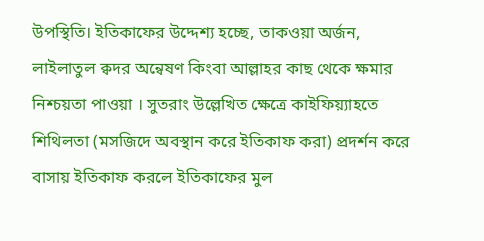উপস্থিতি। ইতিকাফের উদ্দেশ্য হচ্ছে, তাকওয়া অর্জন, লাইলাতুল ক্বদর অন্বেষণ কিংবা আল্লাহর কাছ থেকে ক্ষমার নিশ্চয়তা পাওয়া । সুতরাং উল্লেখিত ক্ষেত্রে কাইফিয়্যাহতে শিথিলতা (মসজিদে অবস্থান করে ইতিকাফ করা) প্রদর্শন করে বাসায় ইতিকাফ করলে ইতিকাফের মুল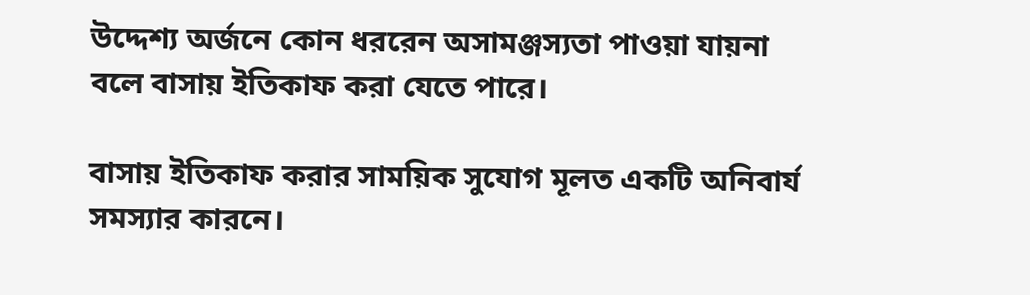উদ্দেশ্য অর্জনে কোন ধররেন অসামঞ্জস্যতা পাওয়া যায়না বলে বাসায় ইতিকাফ করা যেতে পারে।

বাসায় ইতিকাফ করার সাময়িক সুযোগ মূলত একটি অনিবার্য সমস্যার কারনে।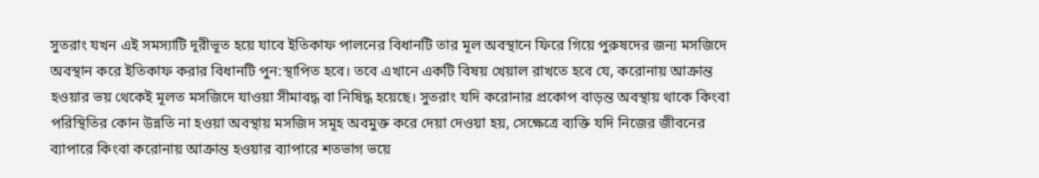সুতরাং যখন এই সমস্যাটি দূরীভূত হয়ে যাবে ইতিকাফ পালনের বিধানটি তার মূল অবস্থানে ফিরে গিয়ে পুরুষদের জন্য মসজিদে অবস্থান করে ইতিকাফ করার বিধানটি পুন:স্থাপিত হবে। তবে এখানে একটি বিষয় খেয়াল রাখতে হবে যে, করোনায় আক্রান্ত হওয়ার ভয় থেকেই মূলত মসজিদে যাওয়া সীমাবদ্ধ বা নিষিদ্ধ হয়েছে। সুতরাং যদি করোনার প্রকোপ বাড়ন্ত অবস্থায় থাকে কিংবা পরিস্থিতির কোন উন্নতি না হওয়া অবস্থায় মসজিদ সমূহ অবমুক্ত করে দেয়া দেওয়া হয়, সেক্ষেত্রে ব্যক্তি যদি নিজের জীবনের ব্যাপারে কিংবা করোনায় আক্রান্ত হওয়ার ব্যাপারে শতভাগ ভয়ে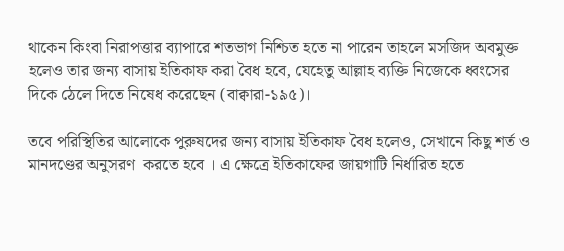থাকেন কিংবা নিরাপত্তার ব্যাপারে শতভাগ নিশ্চিত হতে না পারেন তাহলে মসজিদ অবমুক্ত হলেও তার জন্য বাসায় ‍ইতিকাফ করা বৈধ হবে, যেহেতু আল্লাহ ব্যক্তি নিজেকে ধ্বংসের দিকে ঠেলে দিতে নিষেধ করেছেন (বাক্বারা-১৯৫)।

তবে পরিস্থিতির আলোকে পুরুষদের জন্য বাসায় ইতিকাফ বৈধ হলেও, সেখানে কিছু শর্ত ও মানদণ্ডের অনুসরণ  করতে হবে । এ ক্ষেত্রে ইতিকাফের জায়গাটি নির্ধারিত হতে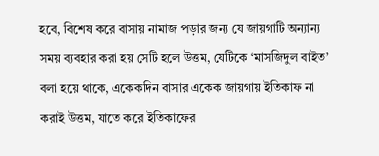হবে, বিশেষ করে বাসায় নামাজ পড়ার জন্য যে জায়গাটি অন্যান্য সময় ব্যবহার করা হয় সেটি হলে উত্তম, যেটিকে ‘মাসজিদুল বাইত’ বলা হয়ে থাকে, একেকদিন বাসার একেক জায়গায় ইতিকাফ না করাই উত্তম, যাতে করে ইতিকাফের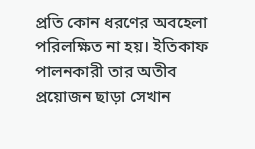প্রতি কোন ধরণের অবহেলা পরিলক্ষিত না হয়। ইতিকাফ পালনকারী তার অতীব প্রয়োজন ছাড়া সেখান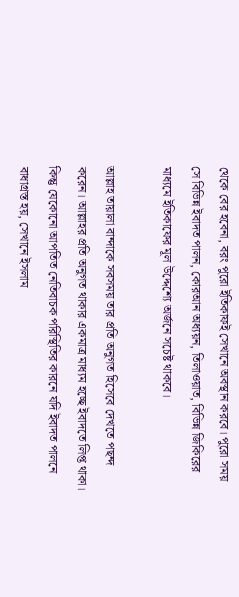থেকে বের হবেনা, বরং পুরো ইতিকাফই সেখানে অবস্থান করবে। পুরো সময় সে বিভিন্ন ইবাদত পালন, কোরআন অধ্যয়ন, তিলাওয়াত, বিভিন্ন জিকিরের মাধ্যমে ইতিকাফের মূল উদ্দেশ্যে অর্জনে সচেষ্ট থাকবে।

আল্লাহ তায়ালা বান্দাকে সবসময় তার প্রতি অনুগত হিসেবে দেখতে পছন্দ করেন। আল্লাহর প্রতি অনুগত থাকার একমাত্র মাধ্যম হচ্ছে ইবাদতে লিপ্ত থাকা। কিন্তু যেকোনো আপতিত নেতিবাচক পরিস্থিতির কারনে যদি ইবাদত পালনে বাধাগ্রস্ত হয়, সেখানে ইসলাম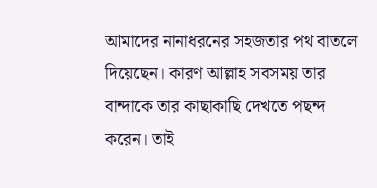আমাদের নানাধরনের সহজতার পথ বাতলে দিয়েছেন। কারণ আল্লাহ সবসময় তার বান্দাকে তার কাছাকাছি দেখতে পছন্দ করেন। তাই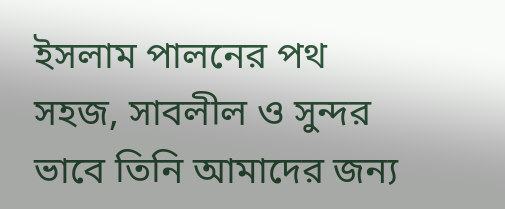ইসলাম পালনের পথ সহজ, সাবলীল ও সুন্দর ভাবে তিনি আমাদের জন্য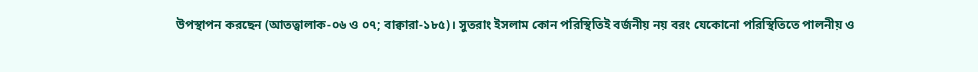উপস্থাপন করছেন (আতত্বালাক-০৬ ও ০৭; বাক্বারা-১৮৫)। সুতরাং ইসলাম কোন পরিস্থিতিই বর্জনীয় নয় বরং যেকোনো পরিস্থিতিতে পালনীয় ও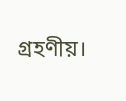গ্রহণীয়।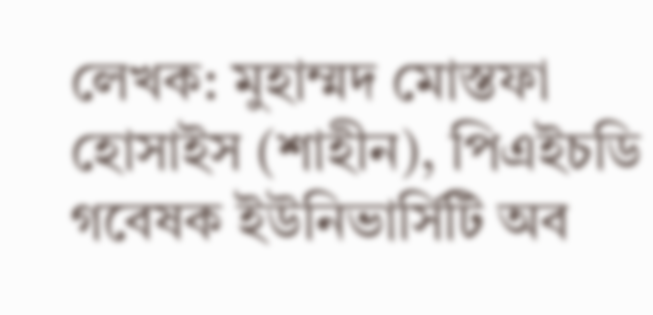লেখক: মুহাম্মদ মোস্তফা হোসাইস (শাহীন), পিএইচডি গবেষক ইউনিভার্সিটি অব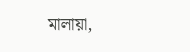মালায়া,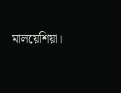মালয়েশিয়া।